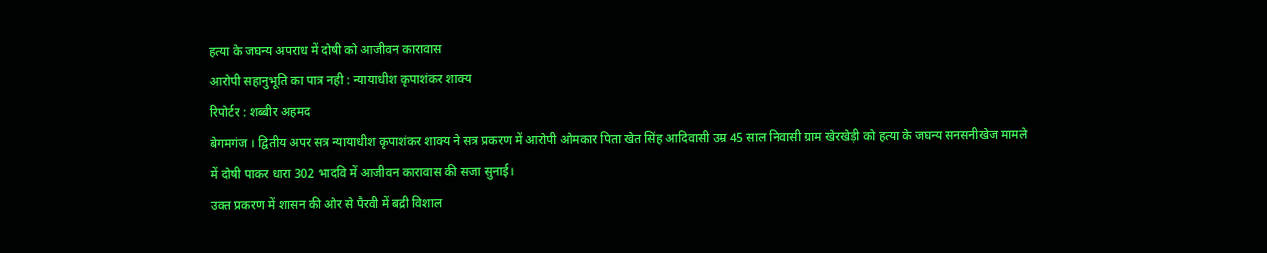हत्या के जघन्य अपराध में दोषी को आजीवन कारावास
आरोपी सहानुभूति का पात्र नही : न्यायाधीश कृपाशंकर शाक्य
रिपोर्टर : शब्बीर अहमद
बेगमगंज । द्वितीय अपर सत्र न्यायाधीश कृपाशंकर शाक्य ने सत्र प्रकरण में आरोपी ओमकार पिता खेत सिंह आदिवासी उम्र 45 साल निवासी ग्राम खेरखेड़ी को हत्या के जघन्य सनसनीखेज मामले में दोषी पाकर धारा 302 भादवि में आजीवन कारावास की सजा सुनाई।
उक्त प्रकरण में शासन की ओर से पैरवी में बद्री विशाल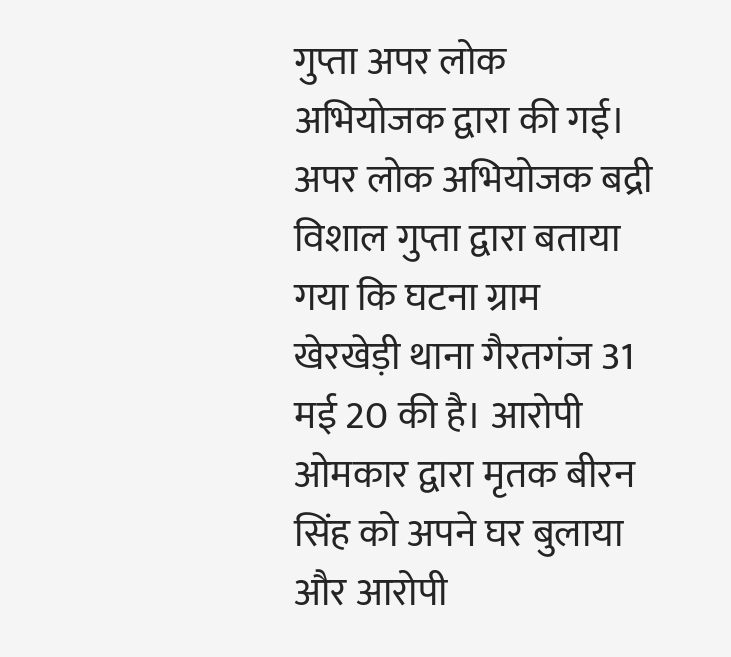गुप्ता अपर लोक अभियोजक द्वारा की गई।
अपर लोक अभियोजक बद्री विशाल गुप्ता द्वारा बताया गया कि घटना ग्राम खेरखेड़ी थाना गैरतगंज 31 मई 20 की है। आरोपी ओमकार द्वारा मृतक बीरन सिंह को अपने घर बुलाया और आरोपी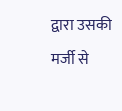द्वारा उसकी मर्जी से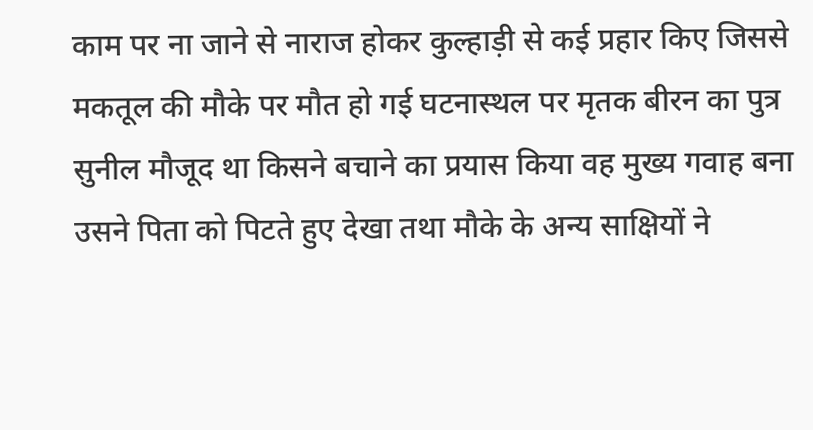काम पर ना जाने से नाराज होकर कुल्हाड़ी से कई प्रहार किए जिससे मकतूल की मौके पर मौत हो गई घटनास्थल पर मृतक बीरन का पुत्र सुनील मौजूद था किसने बचाने का प्रयास किया वह मुख्य गवाह बना उसने पिता को पिटते हुए देखा तथा मौके के अन्य साक्षियों ने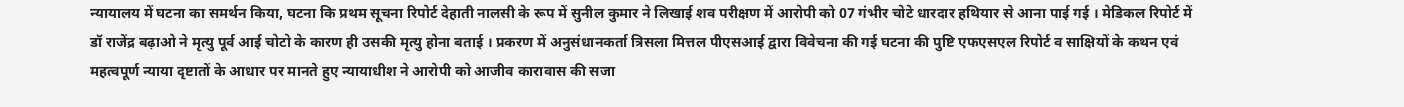न्यायालय में घटना का समर्थन किया, घटना कि प्रथम सूचना रिपोर्ट देहाती नालसी के रूप में सुनील कुमार ने लिखाई शव परीक्षण में आरोपी को 07 गंभीर चोटे धारदार हथियार से आना पाई गई । मेडिकल रिपोर्ट में डॉ राजेंद्र बढ़ाओ ने मृत्यु पूर्व आई चोटो के कारण ही उसकी मृत्यु होना बताई । प्रकरण में अनुसंधानकर्ता त्रिसला मित्तल पीएसआई द्वारा विवेचना की गई घटना की पुष्टि एफएसएल रिपोर्ट व साक्षियों के कथन एवं महत्वपूर्ण न्याया दृष्टातों के आधार पर मानते हुए न्यायाधीश ने आरोपी को आजीव कारावास की सजा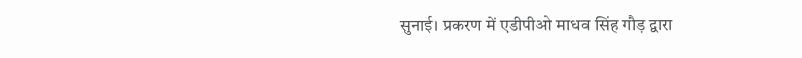सुनाई। प्रकरण में एडीपीओ माधव सिंह गौड़ द्वारा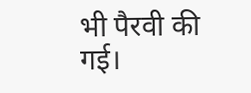भी पैरवी की गई।